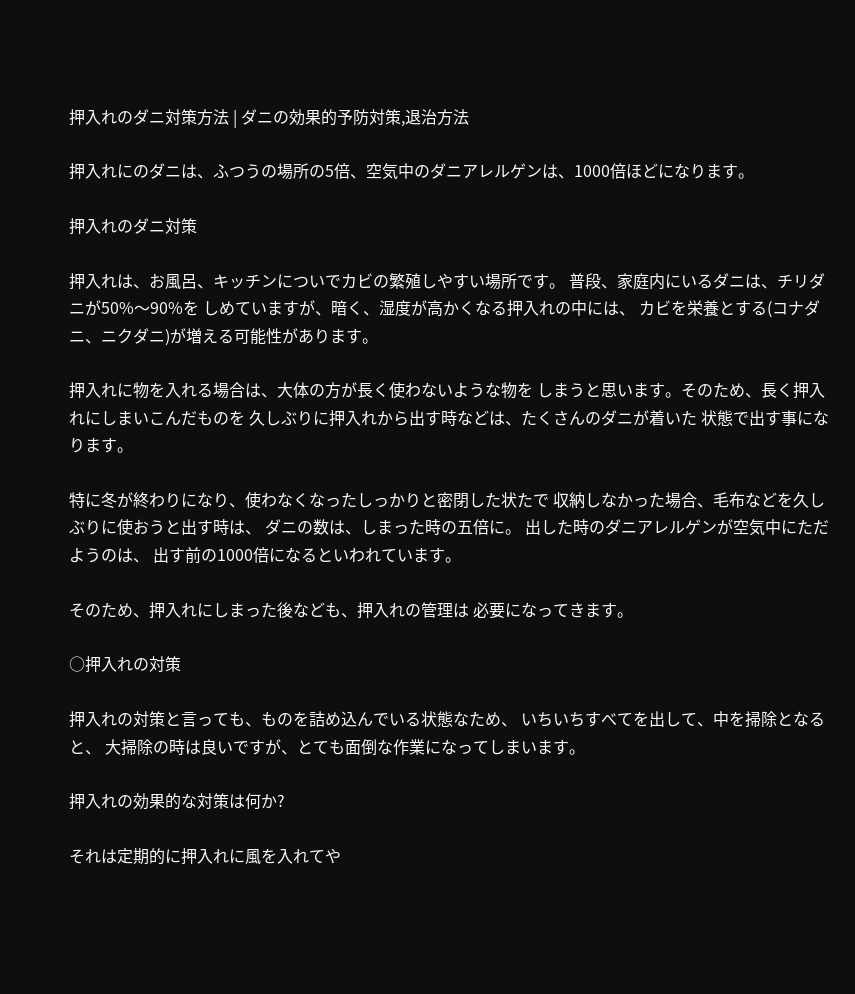押入れのダニ対策方法 | ダニの効果的予防対策,退治方法

押入れにのダニは、ふつうの場所の5倍、空気中のダニアレルゲンは、1000倍ほどになります。

押入れのダニ対策

押入れは、お風呂、キッチンについでカビの繁殖しやすい場所です。 普段、家庭内にいるダニは、チリダニが50%〜90%を しめていますが、暗く、湿度が高かくなる押入れの中には、 カビを栄養とする(コナダニ、ニクダニ)が増える可能性があります。

押入れに物を入れる場合は、大体の方が長く使わないような物を しまうと思います。そのため、長く押入れにしまいこんだものを 久しぶりに押入れから出す時などは、たくさんのダニが着いた 状態で出す事になります。

特に冬が終わりになり、使わなくなったしっかりと密閉した状たで 収納しなかった場合、毛布などを久しぶりに使おうと出す時は、 ダニの数は、しまった時の五倍に。 出した時のダニアレルゲンが空気中にただようのは、 出す前の1000倍になるといわれています。

そのため、押入れにしまった後なども、押入れの管理は 必要になってきます。

○押入れの対策

押入れの対策と言っても、ものを詰め込んでいる状態なため、 いちいちすべてを出して、中を掃除となると、 大掃除の時は良いですが、とても面倒な作業になってしまいます。

押入れの効果的な対策は何か?

それは定期的に押入れに風を入れてや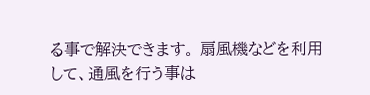る事で解決できます。 扇風機などを利用して、通風を行う事は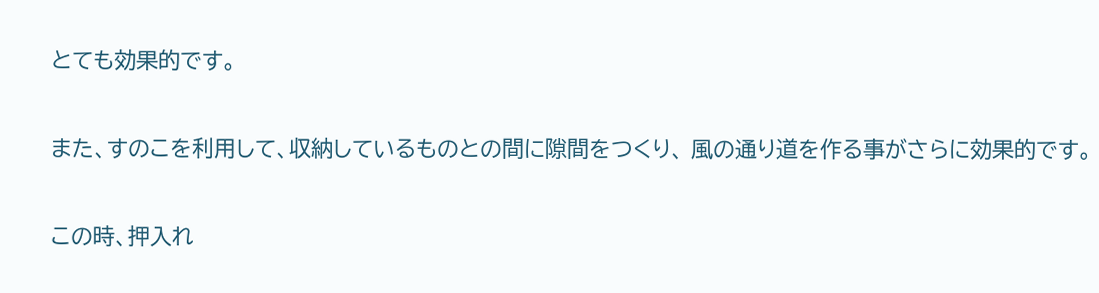とても効果的です。

また、すのこを利用して、収納しているものとの間に隙間をつくり、 風の通り道を作る事がさらに効果的です。

この時、押入れ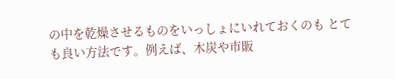の中を乾燥させるものをいっしょにいれておくのも とても良い方法です。例えば、木炭や市販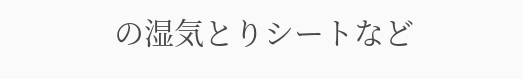の湿気とりシートなど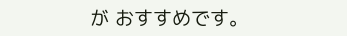が おすすめです。